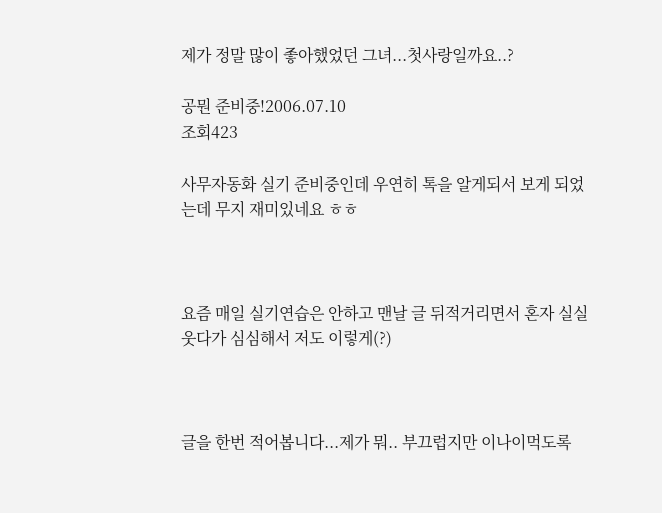제가 정말 많이 좋아했었던 그녀...첫사랑일까요..?

공뭔 준비중!2006.07.10
조회423

사무자동화 실기 준비중인데 우연히 톡을 알게되서 보게 되었는데 무지 재미있네요 ㅎㅎ



요즘 매일 실기연습은 안하고 맨날 글 뒤적거리면서 혼자 실실 웃다가 심심해서 저도 이렇게(?)



글을 한번 적어봅니다...제가 뭐.. 부끄럽지만 이나이먹도록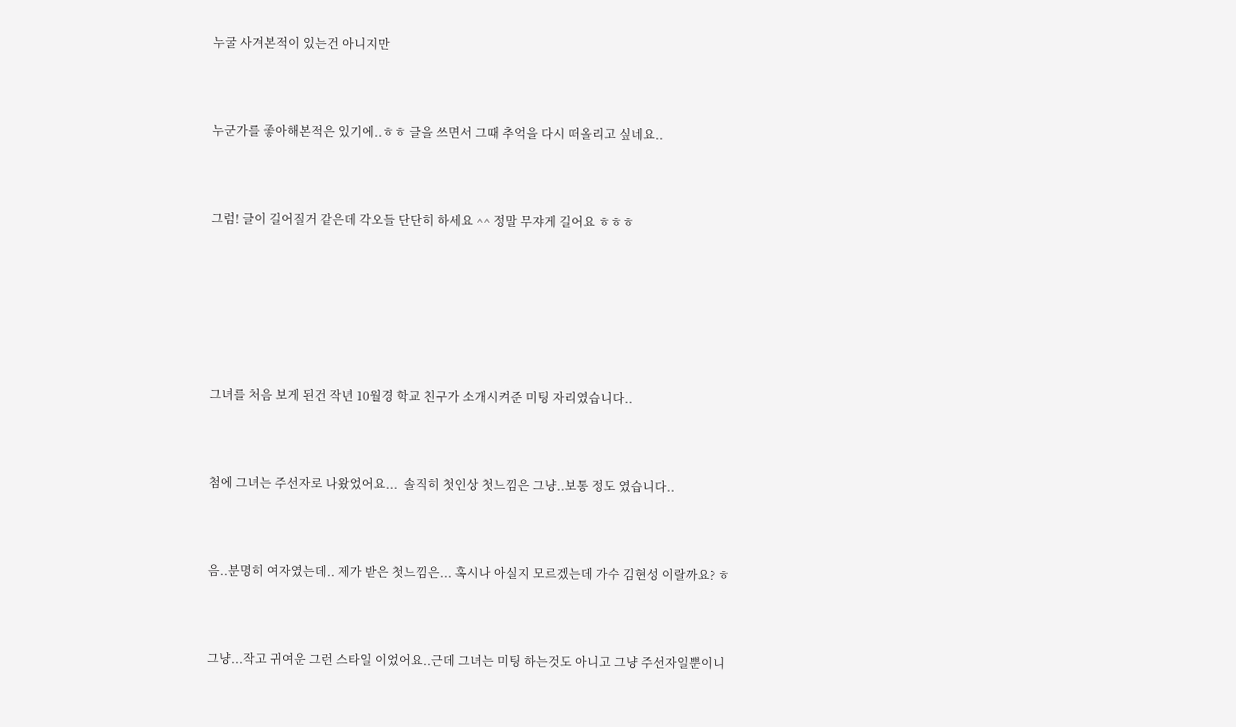누굴 사겨본적이 있는건 아니지만



누군가를 좋아해본적은 있기에..ㅎㅎ 글을 쓰면서 그때 추억을 다시 떠올리고 싶네요..



그럼! 글이 길어질거 같은데 각오들 단단히 하세요 ^^ 정말 무쟈게 길어요 ㅎㅎㅎ







그녀를 처음 보게 된건 작년 10월경 학교 친구가 소개시켜준 미팅 자리였습니다..



첨에 그녀는 주선자로 나왔었어요...  솔직히 첫인상 첫느낌은 그냥..보통 정도 였습니다..



음..분명히 여자였는데.. 제가 받은 첫느낌은... 혹시나 아실지 모르겠는데 가수 김현성 이랄까요? ㅎ



그냥...작고 귀여운 그런 스타일 이었어요..근데 그녀는 미팅 하는것도 아니고 그냥 주선자일뿐이니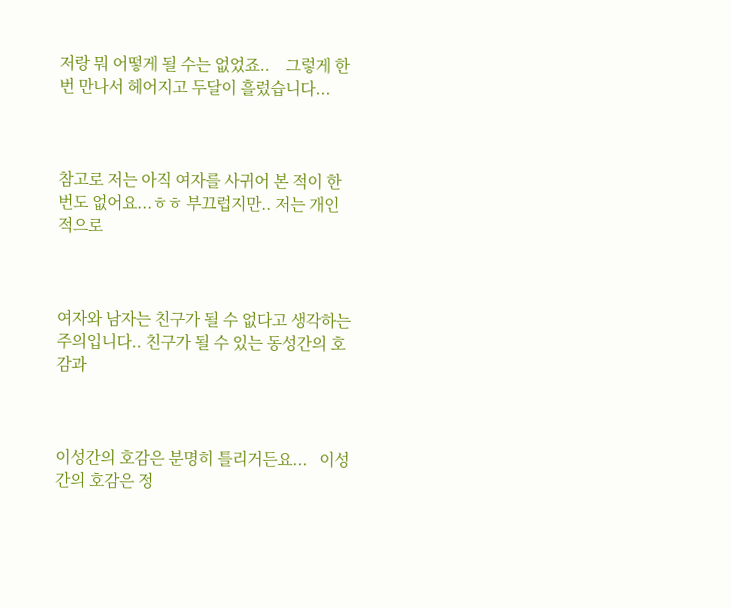저랑 뭐 어떻게 될 수는 없었죠..    그렇게 한번 만나서 헤어지고 두달이 흘렀습니다...



참고로 저는 아직 여자를 사귀어 본 적이 한번도 없어요...ㅎㅎ 부끄럽지만.. 저는 개인적으로



여자와 남자는 친구가 될 수 없다고 생각하는 주의입니다.. 친구가 될 수 있는 동성간의 호감과



이성간의 호감은 분명히 틀리거든요...   이성간의 호감은 정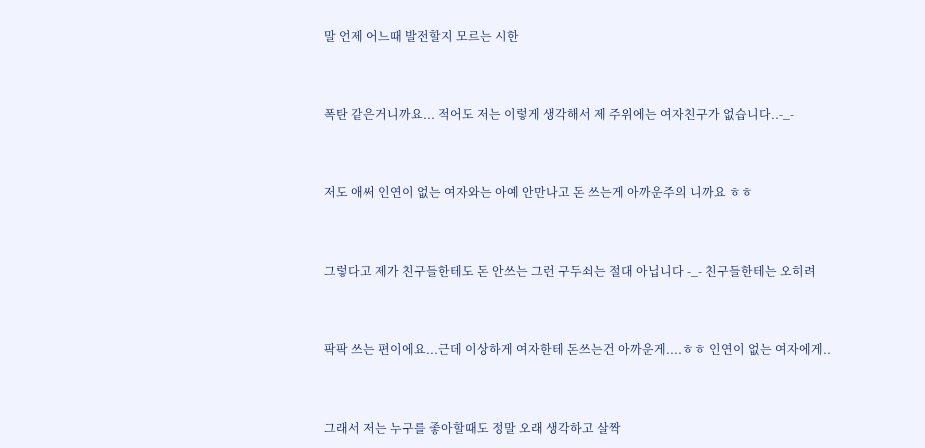말 언제 어느때 발전할지 모르는 시한



폭탄 같은거니까요... 적어도 저는 이렇게 생각해서 제 주위에는 여자친구가 없습니다..-_-



저도 애써 인연이 없는 여자와는 아예 안만나고 돈 쓰는게 아까운주의 니까요 ㅎㅎ



그렇다고 제가 친구들한테도 돈 안쓰는 그런 구두쇠는 절대 아닙니다 -_- 친구들한테는 오히려



팍팍 쓰는 편이에요...근데 이상하게 여자한테 돈쓰는건 아까운게....ㅎㅎ 인연이 없는 여자에게..



그래서 저는 누구를 좋아할때도 정말 오래 생각하고 살짝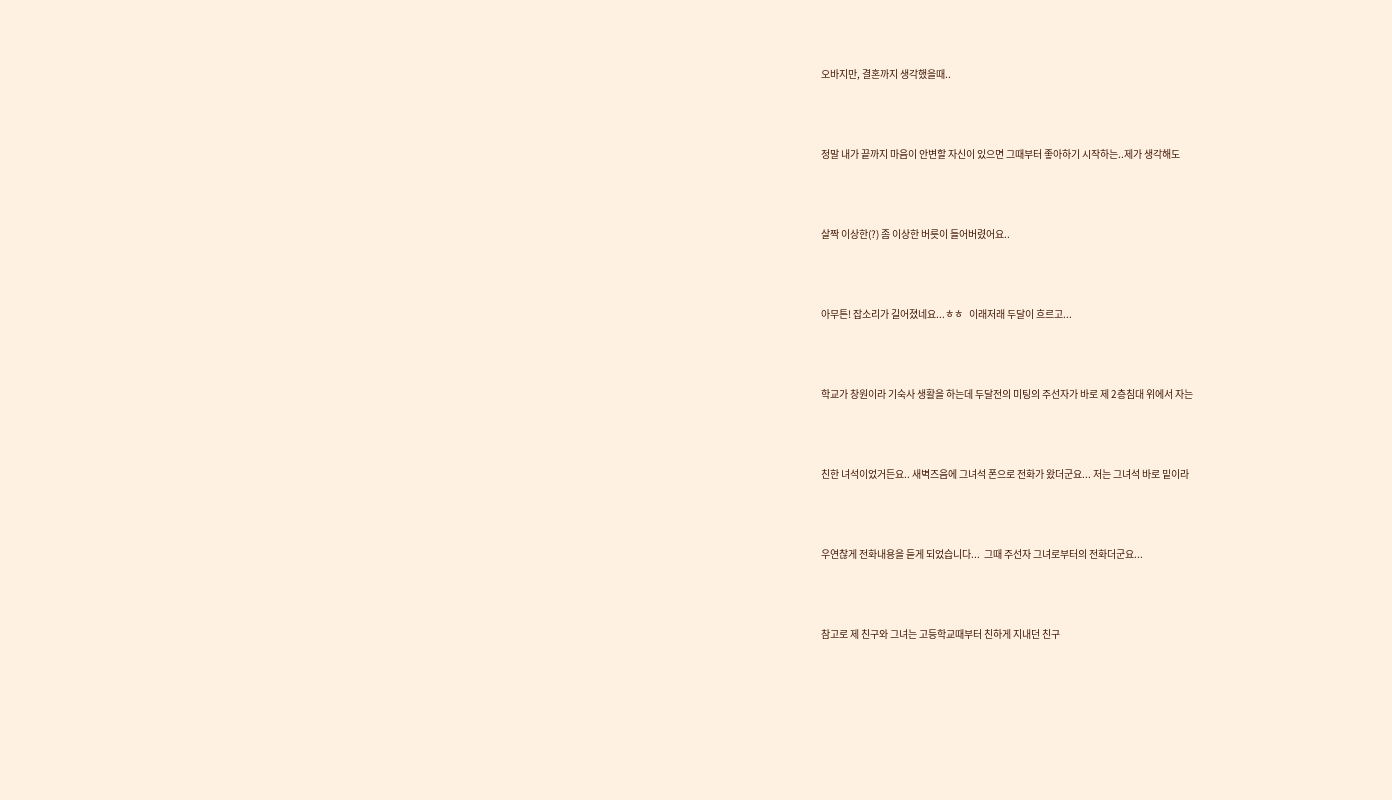오바지만, 결혼까지 생각했을때..



정말 내가 끝까지 마음이 안변할 자신이 있으면 그때부터 좋아하기 시작하는..제가 생각해도



살짝 이상한(?) 좀 이상한 버릇이 들어버렸어요..



아무튼! 잡소리가 길어졌네요...ㅎㅎ   이래저래 두달이 흐르고...



학교가 창원이라 기숙사 생활을 하는데 두달전의 미팅의 주선자가 바로 제 2층침대 위에서 자는



친한 녀석이었거든요.. 새벽즈음에 그녀석 폰으로 전화가 왔더군요... 저는 그녀석 바로 밑이라



우연찮게 전화내용을 듣게 되었습니다...  그때 주선자 그녀로부터의 전화더군요...



참고로 제 친구와 그녀는 고등학교때부터 친하게 지내던 친구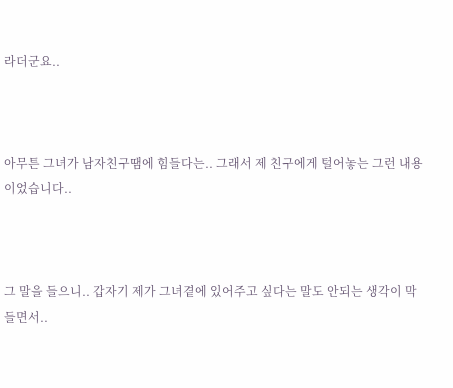라더군요..



아무튼 그녀가 남자친구땜에 힘들다는.. 그래서 제 친구에게 털어놓는 그런 내용이었습니다..



그 말을 들으니.. 갑자기 제가 그녀곁에 있어주고 싶다는 말도 안되는 생각이 막 들면서..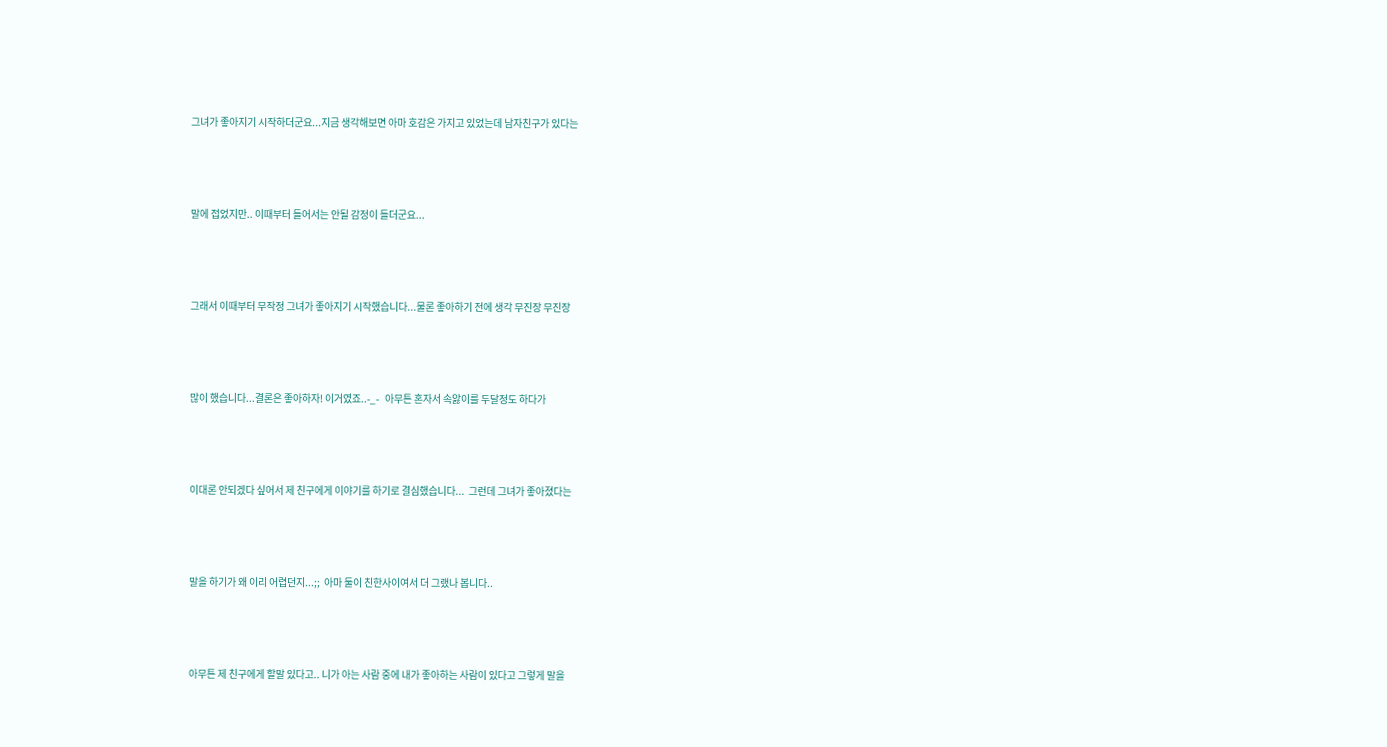그녀가 좋아지기 시작하더군요...지금 생각해보면 아마 호감은 가지고 있었는데 남자친구가 있다는



말에 접었지만.. 이때부터 들어서는 안될 감정이 들더군요...



그래서 이때부터 무작정 그녀가 좋아지기 시작했습니다...물론 좋아하기 전에 생각 무진장 무진장



많이 했습니다...결론은 좋아하자! 이거였죠..-_-   아무튼 혼자서 속앓이를 두달정도 하다가



이대론 안되겠다 싶어서 제 친구에게 이야기를 하기로 결심했습니다...  그런데 그녀가 좋아졌다는



말을 하기가 왜 이리 어렵던지...;;  아마 둘이 친한사이여서 더 그랬나 봅니다..



아무튼 제 친구에게 할말 있다고.. 니가 아는 사람 중에 내가 좋아하는 사람이 있다고 그렇게 말을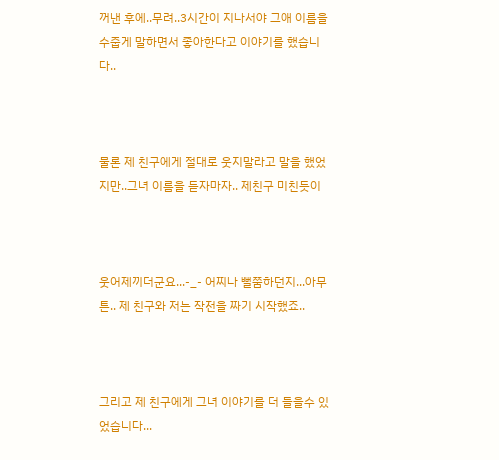꺼낸 후에..무려..3시간이 지나서야 그애 이름을 수줍게 말하면서 좋아한다고 이야기를 했습니다..



물론 제 친구에게 절대로 웃지말라고 말을 했었지만..그녀 이름을 듣자마자.. 제친구 미친듯이



웃어제끼더군요...-_- 어찌나 뻘쭘하던지...아무튼.. 제 친구와 저는 작전을 짜기 시작했죠..



그리고 제 친구에게 그녀 이야기를 더 들을수 있었습니다...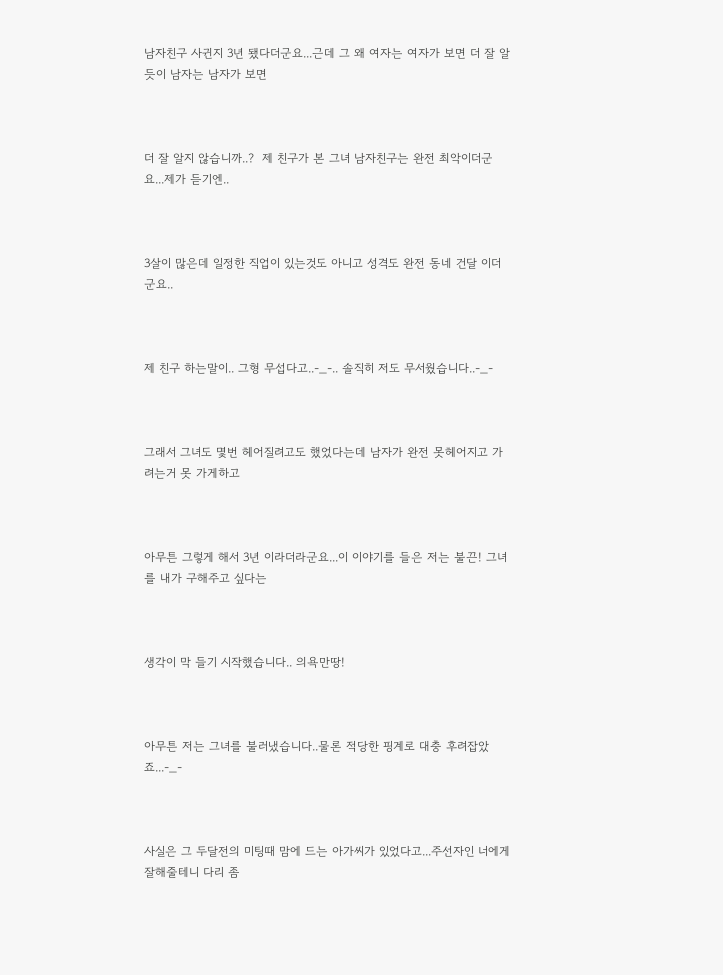남자친구 사귄지 3년 됐다더군요...근데 그 왜 여자는 여자가 보면 더 잘 알듯이 남자는 남자가 보면



더 잘 알지 않습니까..?  제 친구가 본 그녀 남자친구는 완전 최악이더군요...제가 듣기엔..



3살이 많은데 일정한 직업이 있는것도 아니고 성격도 완전 동네 건달 이더군요..



제 친구 하는말이.. 그형 무섭다고..-_-.. 솔직히 저도 무서웠습니다..-_-



그래서 그녀도 몇번 헤어질려고도 했었다는데 남자가 완전 못헤어지고 가려는거 못 가게하고



아무튼 그렇게 해서 3년 이라더라군요...이 이야기를 들은 저는 불끈! 그녀를 내가 구해주고 싶다는



생각이 막 들기 시작했습니다.. 의욕만땅!



아무튼 저는 그녀를 불러냈습니다..물론 적당한 핑계로 대충 후려잡았죠...-_-



사실은 그 두달전의 미팅때 맘에 드는 아가씨가 있었다고...주선자인 너에게 잘해줄테니 다리 좀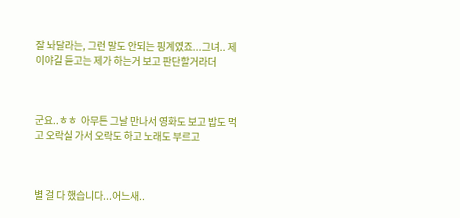잘 놔달라는, 그런 말도 안되는 핑계였죠...그녀.. 제 이야길 듣고는 제가 하는거 보고 판단할거라더



군요..ㅎㅎ  아무튼 그날 만나서 영화도 보고 밥도 먹고 오락실 가서 오락도 하고 노래도 부르고



별 걸 다 했습니다...어느새..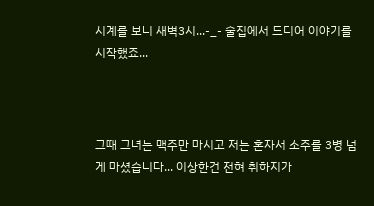시계를 보니 새벽3시...-_- 술집에서 드디어 이야기를 시작했죠...



그때 그녀는 맥주만 마시고 저는 혼자서 소주를 3병 넘게 마셨습니다... 이상한건 전혀 취하지가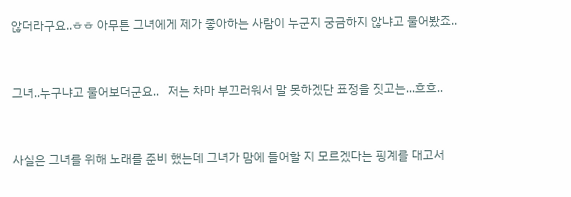않더라구요..ㅎㅎ 아무튼 그녀에게 제가 좋아하는 사람이 누군지 궁금하지 않냐고 물어봤죠..



그녀..누구냐고 물어보더군요..   저는 차마 부끄러워서 말 못하겠단 표정을 짓고는...흐흐..



사실은 그녀를 위해 노래를 준비 했는데 그녀가 맘에 들어할 지 모르겠다는 핑계를 대고서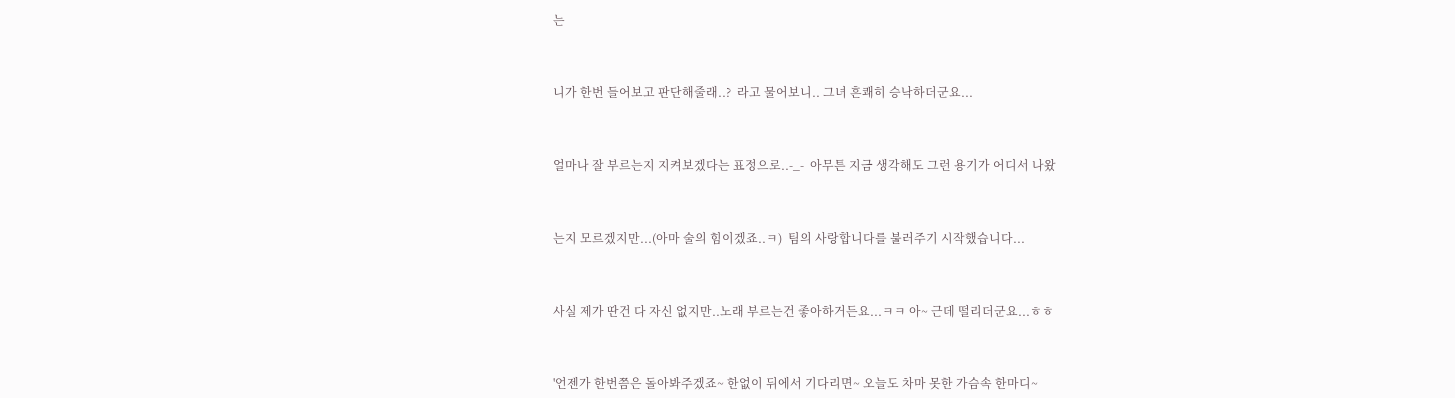는



니가 한번 들어보고 판단해줄래..?  라고 물어보니.. 그녀 흔쾌히 승낙하더군요...



얼마나 잘 부르는지 지켜보겠다는 표정으로..-_-  아무튼 지금 생각해도 그런 용기가 어디서 나왔



는지 모르겠지만...(아마 술의 힘이겠죠..ㅋ)  팀의 사랑합니다를 불러주기 시작했습니다...



사실 제가 딴건 다 자신 없지만..노래 부르는건 좋아하거든요...ㅋㅋ 아~ 근데 떨리더군요...ㅎㅎ



'언젠가 한번쯤은 돌아봐주겠죠~ 한없이 뒤에서 기다리면~ 오늘도 차마 못한 가슴속 한마디~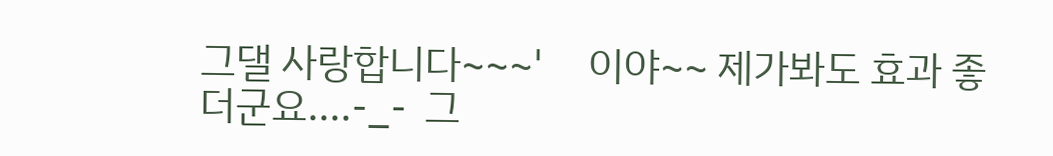그댈 사랑합니다~~~'     이야~~ 제가봐도 효과 좋더군요....-_-  그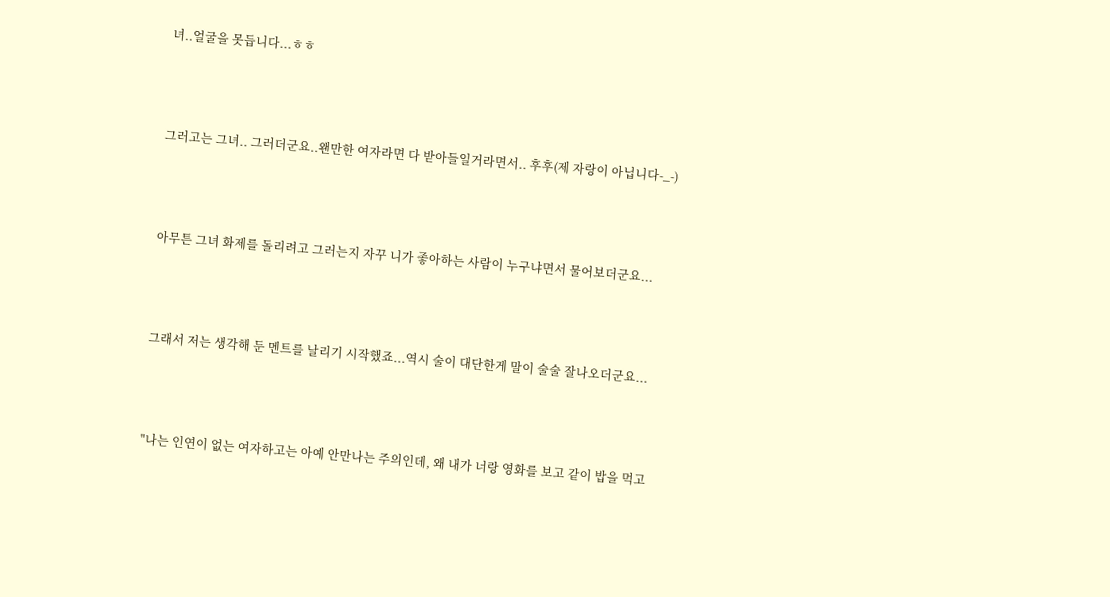녀..얼굴을 못듭니다...ㅎㅎ



그러고는 그녀.. 그러더군요..왠만한 여자라면 다 받아들일거라면서.. 후후(제 자랑이 아닙니다-_-)



아무튼 그녀 화제를 돌리려고 그러는지 자꾸 니가 좋아하는 사람이 누구냐면서 물어보더군요...



그래서 저는 생각해 둔 멘트를 날리기 시작했죠...역시 술이 대단한게 말이 술술 잘나오더군요...



"나는 인연이 없는 여자하고는 아예 안만나는 주의인데, 왜 내가 너랑 영화를 보고 같이 밥을 먹고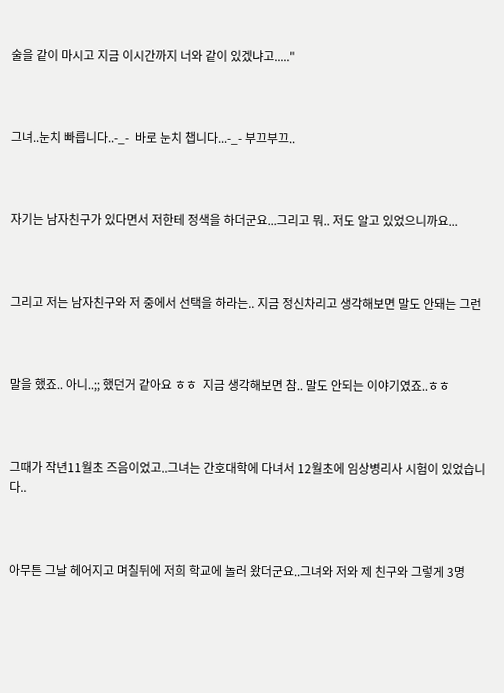술을 같이 마시고 지금 이시간까지 너와 같이 있겠냐고....."



그녀..눈치 빠릅니다..-_-  바로 눈치 챕니다...-_- 부끄부끄..



자기는 남자친구가 있다면서 저한테 정색을 하더군요...그리고 뭐.. 저도 알고 있었으니까요...



그리고 저는 남자친구와 저 중에서 선택을 하라는.. 지금 정신차리고 생각해보면 말도 안돼는 그런



말을 했죠.. 아니..;; 했던거 같아요 ㅎㅎ  지금 생각해보면 참.. 말도 안되는 이야기였죠..ㅎㅎ



그때가 작년11월초 즈음이었고..그녀는 간호대학에 다녀서 12월초에 임상병리사 시험이 있었습니다..



아무튼 그날 헤어지고 며칠뒤에 저희 학교에 놀러 왔더군요..그녀와 저와 제 친구와 그렇게 3명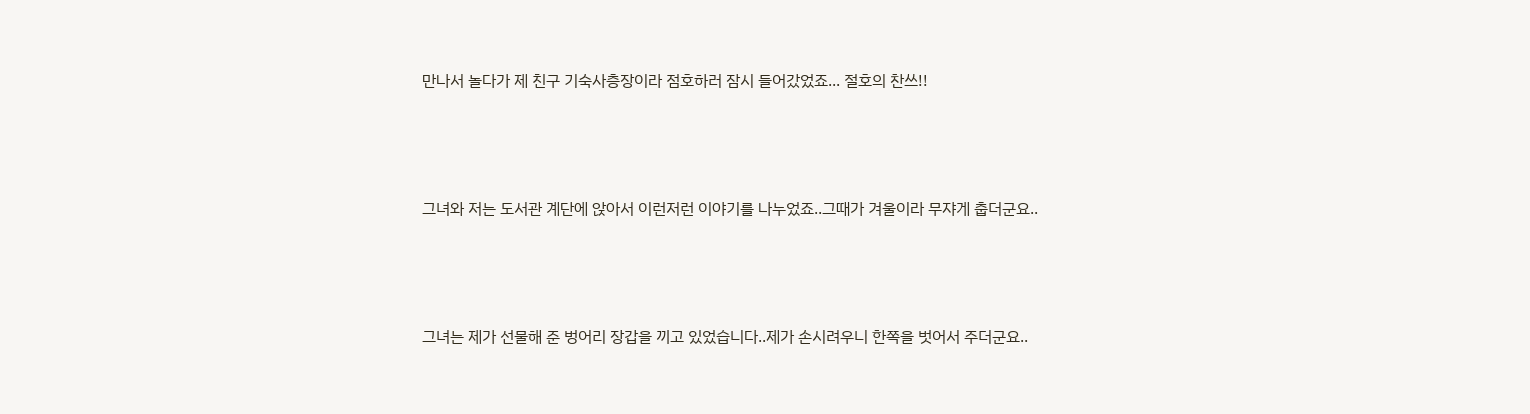만나서 놀다가 제 친구 기숙사층장이라 점호하러 잠시 들어갔었죠... 절호의 찬쓰!!



그녀와 저는 도서관 계단에 앉아서 이런저런 이야기를 나누었죠..그때가 겨울이라 무쟈게 춥더군요..



그녀는 제가 선물해 준 벙어리 장갑을 끼고 있었습니다..제가 손시려우니 한쪽을 벗어서 주더군요..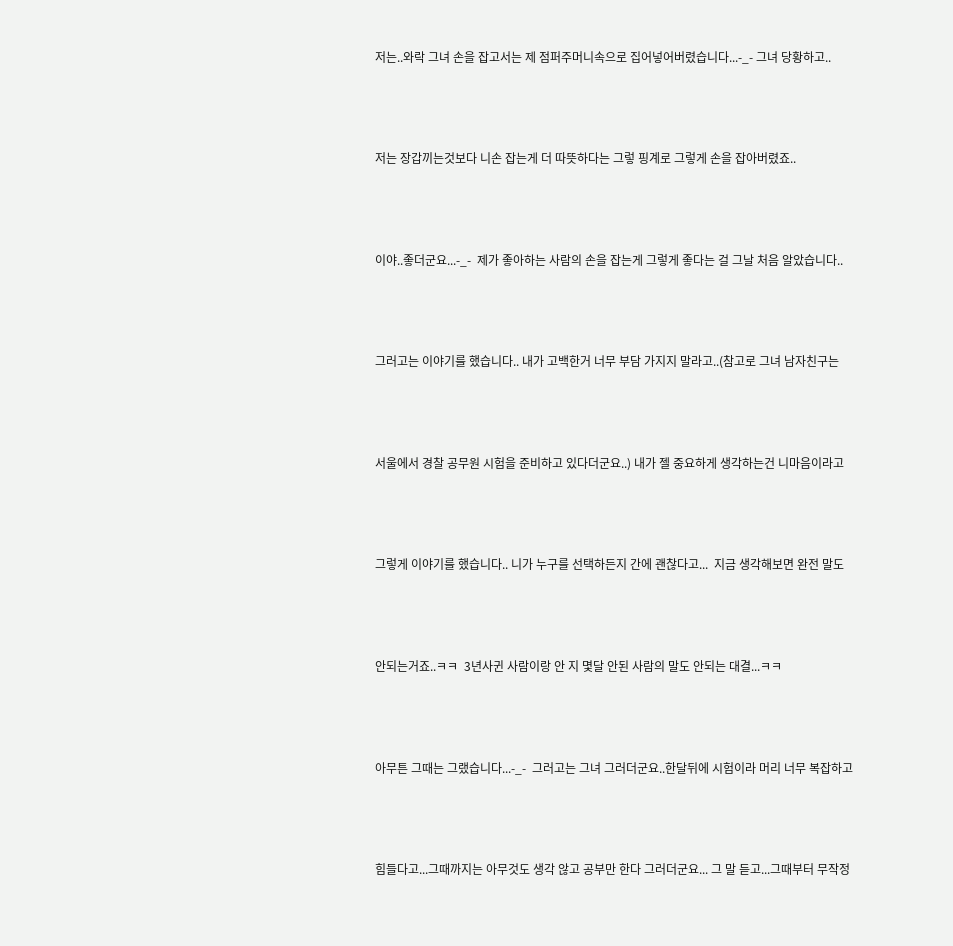저는..와락 그녀 손을 잡고서는 제 점퍼주머니속으로 집어넣어버렸습니다...-_- 그녀 당황하고..



저는 장갑끼는것보다 니손 잡는게 더 따뜻하다는 그렇 핑계로 그렇게 손을 잡아버렸죠..



이야..좋더군요...-_-  제가 좋아하는 사람의 손을 잡는게 그렇게 좋다는 걸 그날 처음 알았습니다..



그러고는 이야기를 했습니다.. 내가 고백한거 너무 부담 가지지 말라고..(참고로 그녀 남자친구는



서울에서 경찰 공무원 시험을 준비하고 있다더군요..) 내가 젤 중요하게 생각하는건 니마음이라고



그렇게 이야기를 했습니다.. 니가 누구를 선택하든지 간에 괜찮다고...  지금 생각해보면 완전 말도



안되는거죠..ㅋㅋ  3년사귄 사람이랑 안 지 몇달 안된 사람의 말도 안되는 대결...ㅋㅋ



아무튼 그때는 그랬습니다...-_-  그러고는 그녀 그러더군요..한달뒤에 시험이라 머리 너무 복잡하고



힘들다고...그때까지는 아무것도 생각 않고 공부만 한다 그러더군요... 그 말 듣고...그때부터 무작정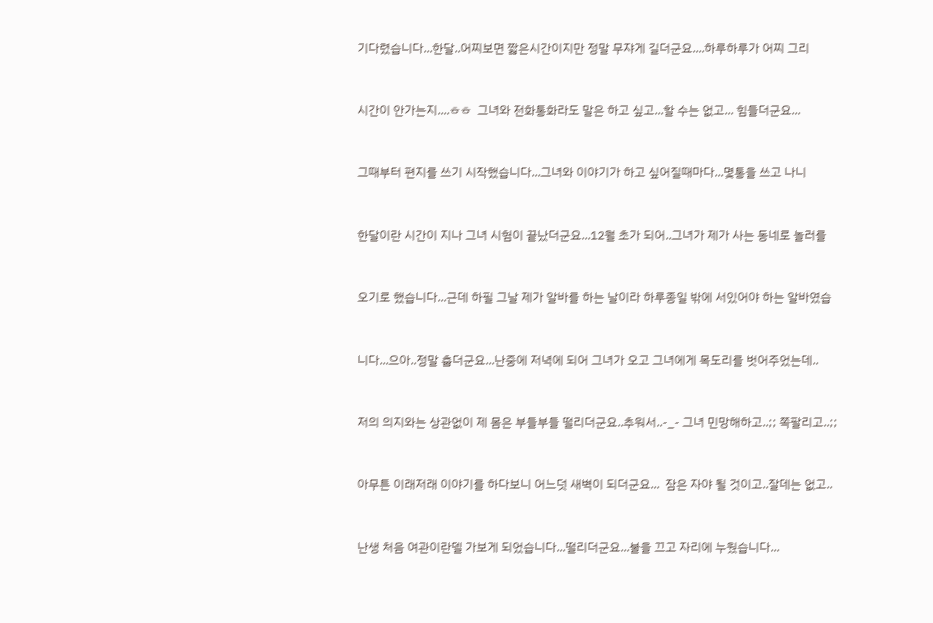기다렸습니다...한달..어찌보면 짧은시간이지만 정말 무쟈게 길더군요....하루하루가 어찌 그리



시간이 안가는지....ㅎㅎ  그녀와 전화통화라도 말은 하고 싶고...할 수는 없고... 힘들더군요...



그때부터 편지를 쓰기 시작했습니다...그녀와 이야기가 하고 싶어질때마다...몇통을 쓰고 나니



한달이란 시간이 지나 그녀 시험이 끝났더군요...12월 초가 되어..그녀가 제가 사는 동네로 놀러를



오기로 했습니다...근데 하필 그날 제가 알바를 하는 날이라 하루종일 밖에 서있어야 하는 알바였습



니다...으아..정말 춥더군요...난중에 저녁에 되어 그녀가 오고 그녀에게 목도리를 벗어주었는데..



저의 의지와는 상관없이 제 몸은 부들부들 떨리더군요..추워서..-_- 그녀 민망해하고..;; 쪽팔리고..;;



아무튼 이래저래 이야기를 하다보니 어느덧 새벽이 되더군요...  잠은 자야 될 것이고..잘데는 없고..



난생 처음 여관이란델 가보게 되었습니다...떨리더군요...불을 끄고 자리에 누웠습니다...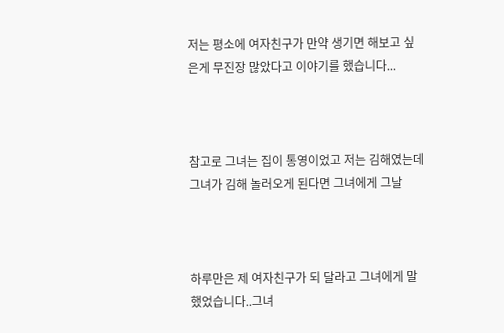저는 평소에 여자친구가 만약 생기면 해보고 싶은게 무진장 많았다고 이야기를 했습니다...



참고로 그녀는 집이 통영이었고 저는 김해였는데 그녀가 김해 놀러오게 된다면 그녀에게 그날



하루만은 제 여자친구가 되 달라고 그녀에게 말했었습니다..그녀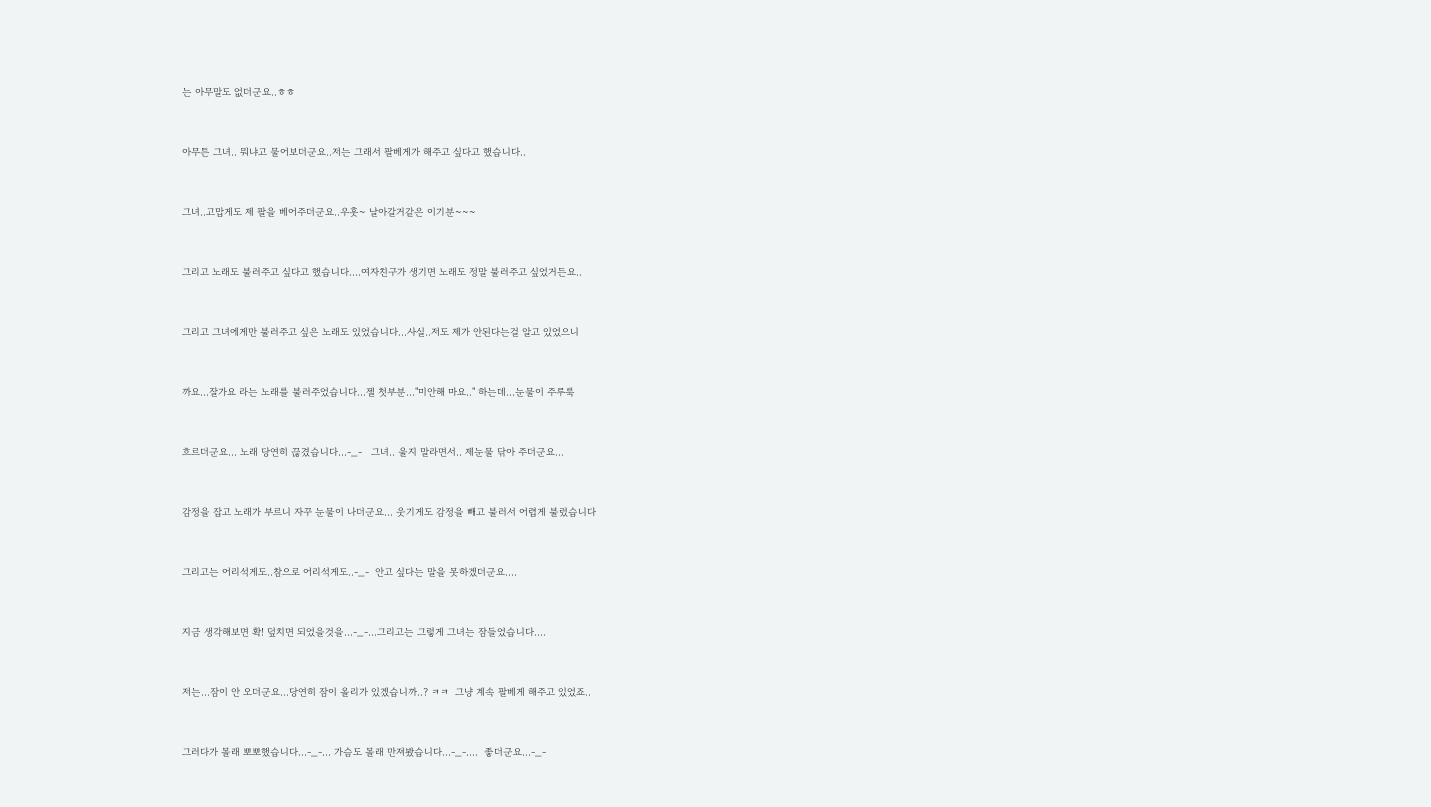는 아무말도 없더군요..ㅎㅎ



아무튼 그녀.. 뭐냐고 물어보더군요..저는 그래서 팔베게가 해주고 싶다고 했습니다..



그녀..고맙게도 제 팔을 베어주더군요..우훗~ 날아갈거같은 이기분~~~



그리고 노래도 불러주고 싶다고 했습니다....여자친구가 생기면 노래도 정말 불러주고 싶었거든요..



그리고 그녀에게만 불러주고 싶은 노래도 있었습니다...사실..저도 제가 안된다는걸 알고 있었으니



까요...잘가요 라는 노래를 불러주었습니다...젤 첫부분..."미안해 마요.." 하는데...눈물이 주루룩



흐르더군요... 노래 당연히 끊겼습니다...-_-   그녀.. 울지 말라면서.. 제눈물 닦아 주더군요...



감정을 잡고 노래가 부르니 자꾸 눈물이 나더군요... 웃기게도 감정을 빼고 불러서 어렵게 불렀습니다



그리고는 어리석게도..참으로 어리석게도..-_-  안고 싶다는 말을 못하겠더군요....



지금 생각해보면 확! 덮치면 되었을것을...-_-...그리고는 그렇게 그녀는 잠들었습니다....



저는...잠이 안 오더군요...당연히 잠이 올리가 있겠습니까..? ㅋㅋ  그냥 계속 팔베게 해주고 있었죠..



그러다가 몰래 뽀뽀했습니다...-_-... 가슴도 몰래 만져봤습니다...-_-....  좋더군요...-_-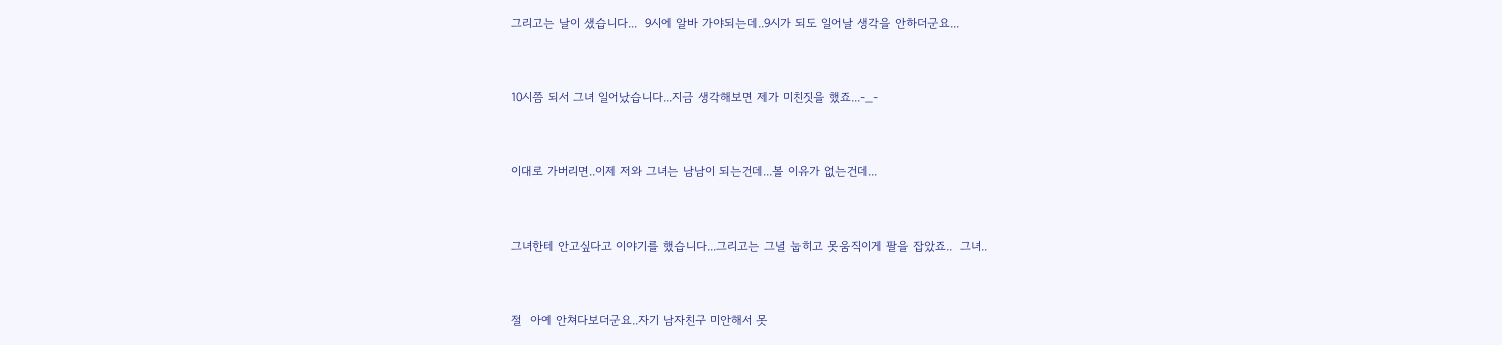그리고는 날이 샜습니다...  9시에 알바 가야되는데..9시가 되도 일어날 생각을 안하더군요...



10시쯤 되서 그녀 일어났습니다...지금 생각해보면 제가 미친짓을 했죠...-_-



이대로 가버리면..이제 저와 그녀는 남남이 되는건데...볼 이유가 없는건데...



그녀한테 안고싶다고 이야기를 했습니다...그리고는 그녈 눕히고 못움직이게 팔을 잡았죠..  그녀..



절  아예 안쳐다보더군요..자기 남자친구 미안해서 못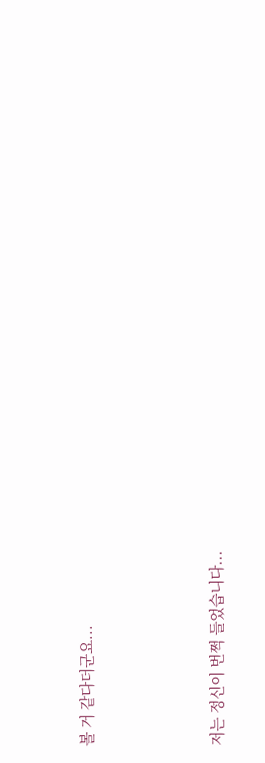볼 거 같다더군요...



저는 정신이 번쩍 들었습니다...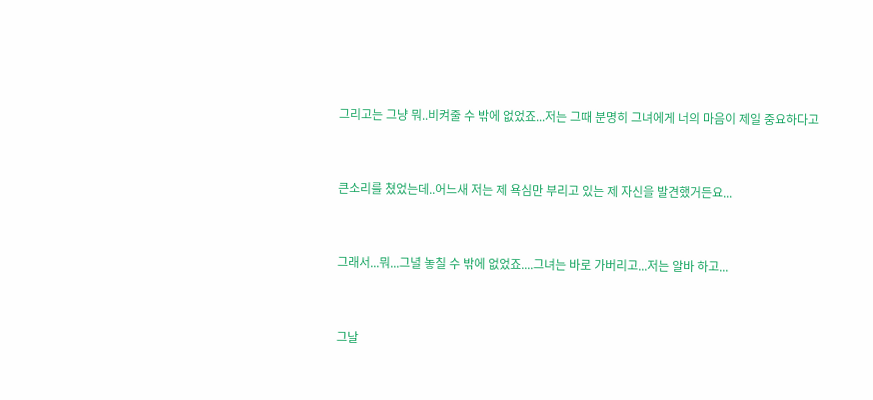그리고는 그냥 뭐..비켜줄 수 밖에 없었죠...저는 그때 분명히 그녀에게 너의 마음이 제일 중요하다고



큰소리를 쳤었는데..어느새 저는 제 욕심만 부리고 있는 제 자신을 발견했거든요...



그래서...뭐...그녈 놓칠 수 밖에 없었죠....그녀는 바로 가버리고...저는 알바 하고...



그날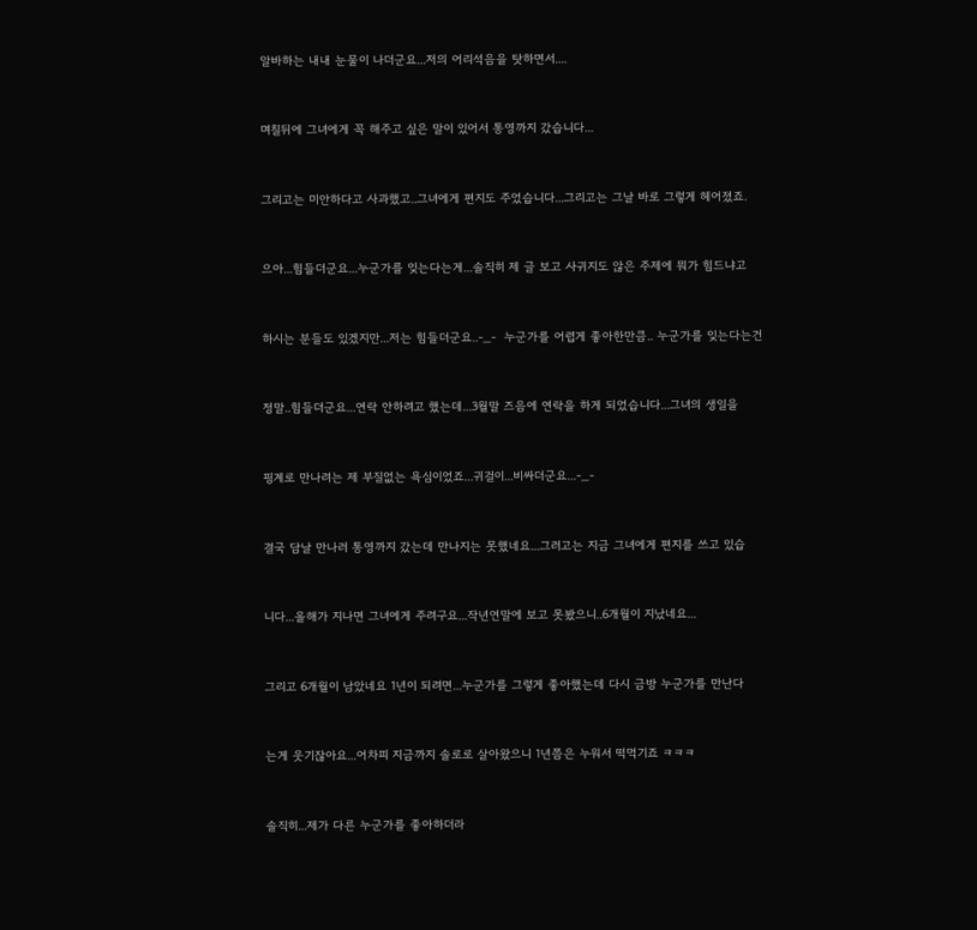알바하는 내내 눈물이 나더군요...저의 어리석음을 탓하면서....



며칠뒤에 그녀에게 꼭 해주고 싶은 말이 있어서 통영까지 갔습니다...



그리고는 미안하다고 사과했고..그녀에게 편지도 주었습니다...그리고는 그날 바로 그렇게 헤어졌죠.



으아...힘들더군요...누군가를 잊는다는게...솔직히 제 글 보고 사귀지도 않은 주제에 뭐가 힘드냐고



하시는 분들도 있겠지만...저는 힘들더군요..-_-  누군가를 어렵게 좋아한만큼.. 누군가를 잊는다는건



정말..힘들더군요...연락 안하려고 했는데...3월말 즈음에 연락을 하게 되었습니다...그녀의 생일을



핑계로 만나려는 제 부질없는 욕심이었죠...귀걸이...비싸더군요...-_-



결국 담날 만나러 통영까지 갔는데 만나지는 못했네요...그러고는 지금 그녀에게 편지를 쓰고 있습



니다...올해가 지나면 그녀에게 주려구요...작년연말에 보고 못봤으니..6개월이 지났네요...



그리고 6개월이 남았네요 1년이 되려면...누군가를 그렇게 좋아했는데 다시 금방 누군가를 만난다



는게 웃기잖아요...어차피 지금까지 솔로로 살아왔으니 1년쯤은 누워서 떡먹기죠 ㅋㅋㅋ



솔직히...제가 다른 누군가를 좋아하더라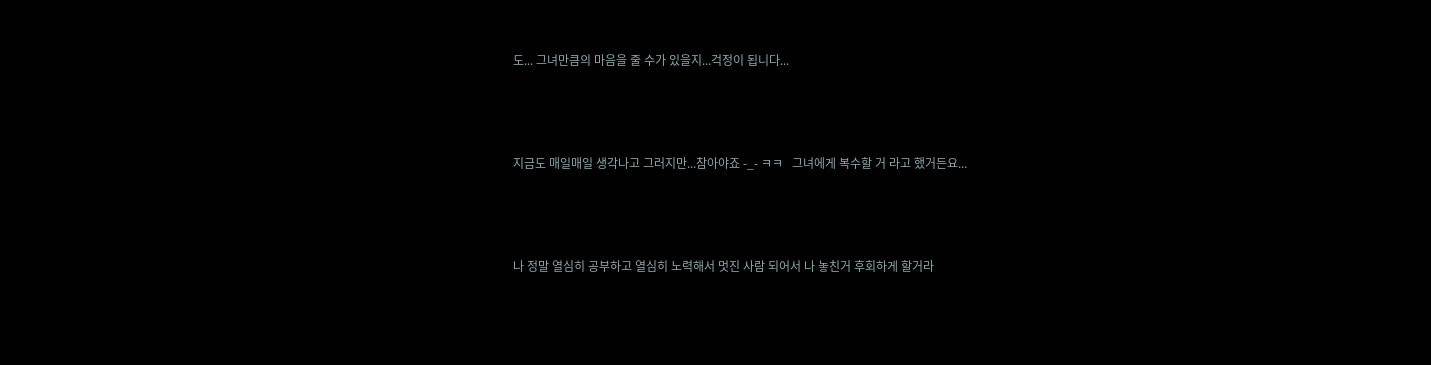도... 그녀만큼의 마음을 줄 수가 있을지...걱정이 됩니다...



지금도 매일매일 생각나고 그러지만...참아야죠 -_- ㅋㅋ   그녀에게 복수할 거 라고 했거든요...



나 정말 열심히 공부하고 열심히 노력해서 멋진 사람 되어서 나 놓친거 후회하게 할거라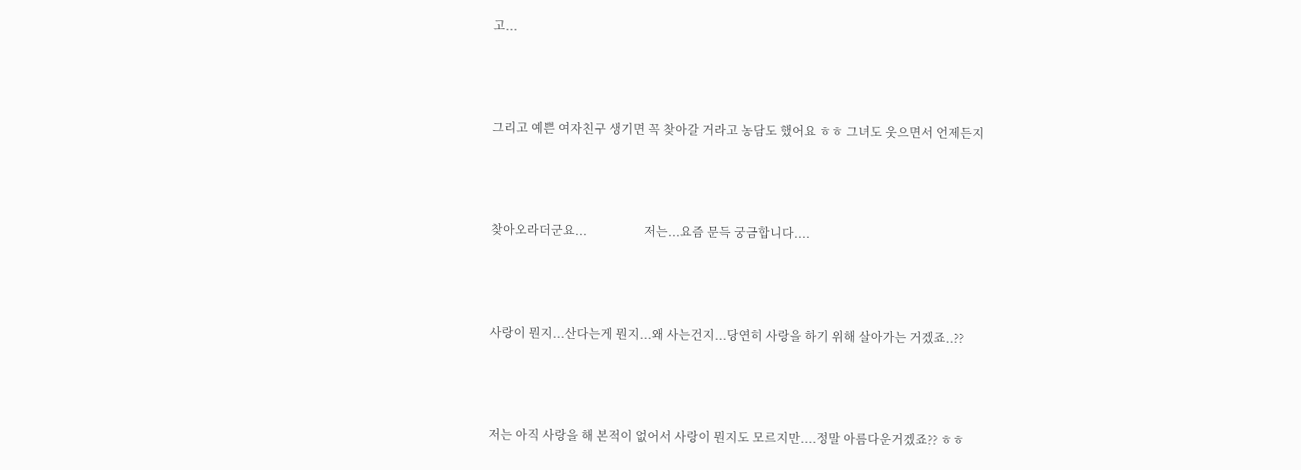고...



그리고 예쁜 여자친구 생기면 꼭 찾아갈 거라고 농담도 했어요 ㅎㅎ 그녀도 웃으면서 언제든지



찾아오라더군요...                   저는...요즘 문득 궁금합니다....



사랑이 뭔지...산다는게 뭔지...왜 사는건지...당연히 사랑을 하기 위해 살아가는 거겠죠..??



저는 아직 사랑을 해 본적이 없어서 사랑이 뭔지도 모르지만....정말 아름다운거겠죠?? ㅎㅎ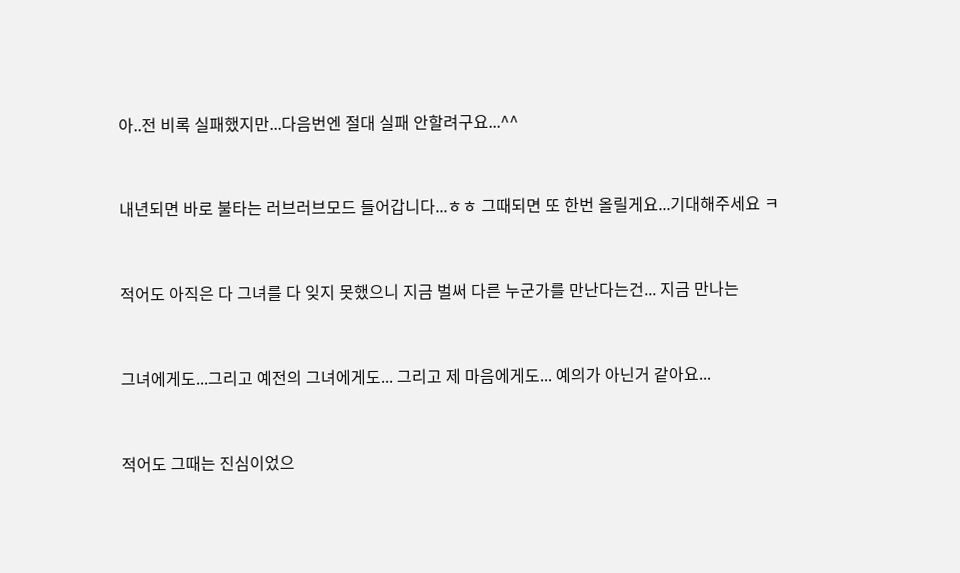아..전 비록 실패했지만...다음번엔 절대 실패 안할려구요...^^



내년되면 바로 불타는 러브러브모드 들어갑니다...ㅎㅎ 그때되면 또 한번 올릴게요...기대해주세요 ㅋ



적어도 아직은 다 그녀를 다 잊지 못했으니 지금 벌써 다른 누군가를 만난다는건... 지금 만나는



그녀에게도...그리고 예전의 그녀에게도... 그리고 제 마음에게도... 예의가 아닌거 같아요...



적어도 그때는 진심이었으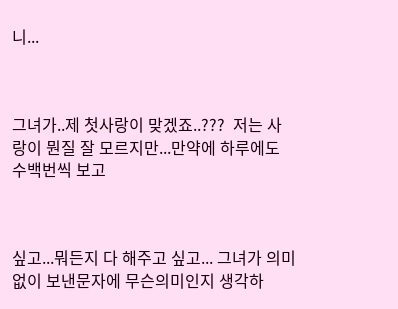니...



그녀가..제 첫사랑이 맞겠죠..???  저는 사랑이 뭔질 잘 모르지만...만약에 하루에도 수백번씩 보고



싶고...뭐든지 다 해주고 싶고... 그녀가 의미 없이 보낸문자에 무슨의미인지 생각하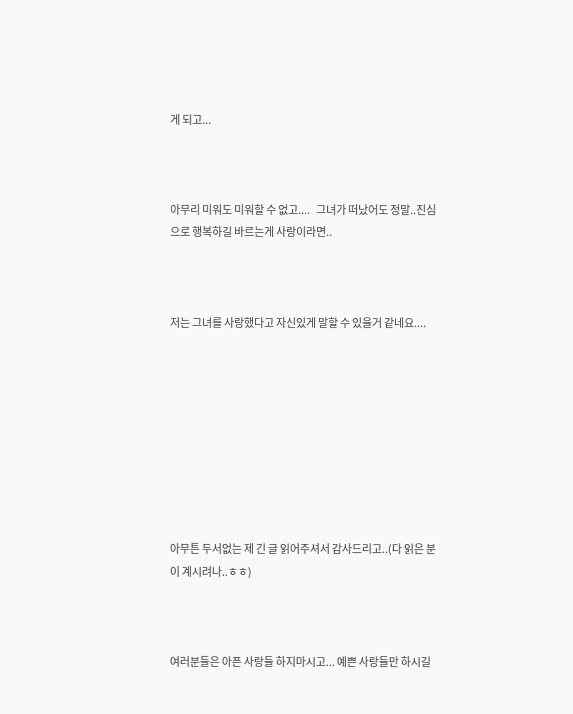게 되고...



아무리 미워도 미워할 수 없고....   그녀가 떠났어도 정말..진심으로 행복하길 바르는게 사랑이라면..



저는 그녀를 사랑했다고 자신있게 말할 수 있을거 같네요....









아무튼 두서없는 제 긴 글 읽어주셔서 감사드리고..(다 읽은 분이 계시려나..ㅎㅎ)



여러분들은 아픈 사랑들 하지마시고... 예쁜 사랑들만 하시길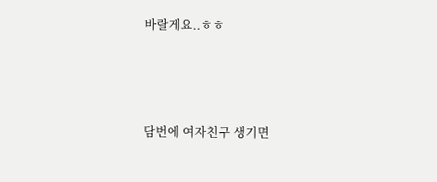바랄게요..ㅎㅎ



담번에 여자친구 생기면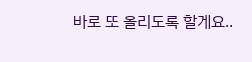바로 또 올리도록 할게요..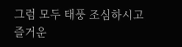그럼 모두 태풍 조심하시고 즐거운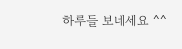하루들 보네세요 ^^